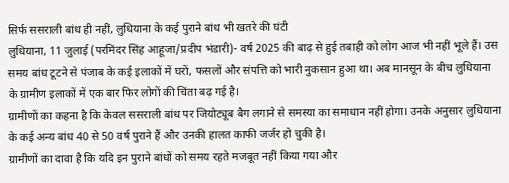सिर्फ ससराली बांध ही नहीं, लुधियाना के कई पुराने बांध भी खतरे की घंटी
लुधियाना, 11 जुलाई (परमिंदर सिंह आहूजा/प्रदीप भंडारी)- वर्ष 2025 की बाढ़ से हुई तबाही को लोग आज भी नहीं भूले हैं। उस समय बांध टूटने से पंजाब के कई इलाकों में घरों, फसलों और संपत्ति को भारी नुकसान हुआ था। अब मानसून के बीच लुधियाना के ग्रामीण इलाकों में एक बार फिर लोगों की चिंता बढ़ गई है।
ग्रामीणों का कहना है कि केवल ससराली बांध पर जियोट्यूब बैग लगाने से समस्या का समाधान नहीं होगा। उनके अनुसार लुधियाना के कई अन्य बांध 40 से 50 वर्ष पुराने हैं और उनकी हालत काफी जर्जर हो चुकी है।
ग्रामीणों का दावा है कि यदि इन पुराने बांधों को समय रहते मजबूत नहीं किया गया और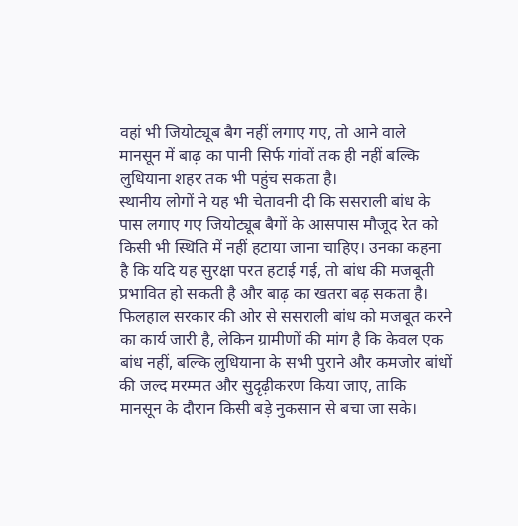वहां भी जियोट्यूब बैग नहीं लगाए गए, तो आने वाले मानसून में बाढ़ का पानी सिर्फ गांवों तक ही नहीं बल्कि लुधियाना शहर तक भी पहुंच सकता है।
स्थानीय लोगों ने यह भी चेतावनी दी कि ससराली बांध के पास लगाए गए जियोट्यूब बैगों के आसपास मौजूद रेत को किसी भी स्थिति में नहीं हटाया जाना चाहिए। उनका कहना है कि यदि यह सुरक्षा परत हटाई गई, तो बांध की मजबूती प्रभावित हो सकती है और बाढ़ का खतरा बढ़ सकता है।
फिलहाल सरकार की ओर से ससराली बांध को मजबूत करने का कार्य जारी है, लेकिन ग्रामीणों की मांग है कि केवल एक बांध नहीं, बल्कि लुधियाना के सभी पुराने और कमजोर बांधों की जल्द मरम्मत और सुदृढ़ीकरण किया जाए, ताकि मानसून के दौरान किसी बड़े नुकसान से बचा जा सके।